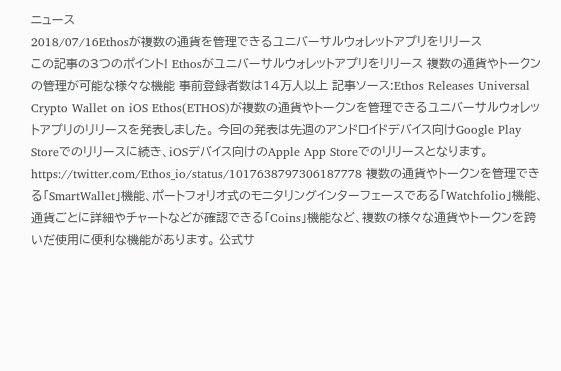ニュース
2018/07/16Ethosが複数の通貨を管理できるユニバーサルウォレットアプリをリリース
この記事の3つのポイント! Ethosがユニバーサルウォレットアプリをリリース 複数の通貨やトークンの管理が可能な様々な機能 事前登録者数は14万人以上 記事ソース:Ethos Releases Universal Crypto Wallet on iOS Ethos(ETHOS)が複数の通貨やトークンを管理できるユニバーサルウォレットアプリのリリースを発表しました。 今回の発表は先週のアンドロイドデバイス向けGoogle Play Storeでのリリースに続き、iOSデバイス向けのApple App Storeでのリリースとなります。 https://twitter.com/Ethos_io/status/1017638797306187778 複数の通貨やトークンを管理できる「SmartWallet」機能、ポートフォリオ式のモニタリングインターフェースである「Watchfolio」機能、通貨ごとに詳細やチャートなどが確認できる「Coins」機能など、複数の様々な通貨やトークンを跨いだ使用に便利な機能があります。 公式サ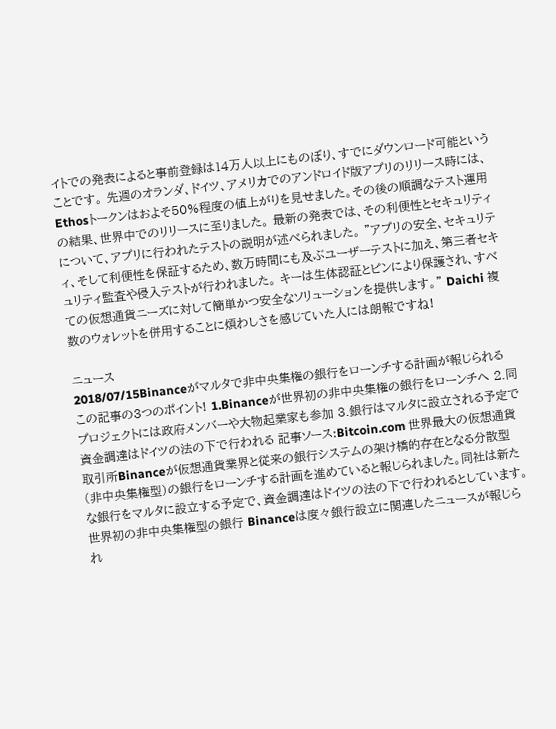イトでの発表によると事前登録は14万人以上にものぼり、すでにダウンロード可能ということです。 先週のオランダ、ドイツ、アメリカでのアンドロイド版アプリのリリース時には、Ethosトークンはおよそ50%程度の値上がりを見せました。その後の順調なテスト運用の結果、世界中でのリリースに至りました。 最新の発表では、その利便性とセキュリティについて、アプリに行われたテストの説明が述べられました。 ”アプリの安全、セキュリティ、そして利便性を保証するため、数万時間にも及ぶユーザーテストに加え、第三者セキュリティ監査や侵入テストが行われました。 キーは生体認証とピンにより保護され、すべての仮想通貨ニーズに対して簡単かつ安全なソリューションを提供します。” Daichi 複数のウォレットを併用することに煩わしさを感じていた人には朗報ですね!

ニュース
2018/07/15Binanceがマルタで非中央集権の銀行をローンチする計画が報じられる
この記事の3つのポイント! 1.Binanceが世界初の非中央集権の銀行をローンチへ 2.同プロジェクトには政府メンバーや大物起業家も参加 3.銀行はマルタに設立される予定で資金調達はドイツの法の下で行われる 記事ソース:Bitcoin.com 世界最大の仮想通貨取引所Binanceが仮想通貨業界と従来の銀行システムの架け橋的存在となる分散型(非中央集権型)の銀行をローンチする計画を進めていると報じられました。同社は新たな銀行をマルタに設立する予定で、資金調達はドイツの法の下で行われるとしています。 世界初の非中央集権型の銀行 Binanceは度々銀行設立に関連したニュースが報じられ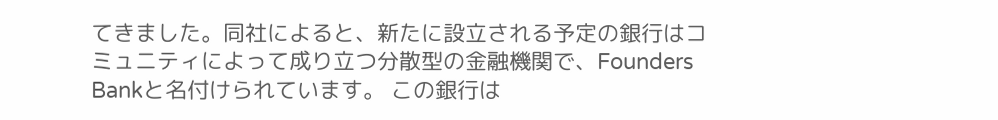てきました。同社によると、新たに設立される予定の銀行はコミュニティによって成り立つ分散型の金融機関で、Founders Bankと名付けられています。 この銀行は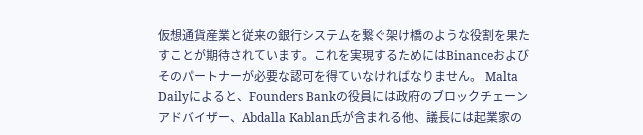仮想通貨産業と従来の銀行システムを繋ぐ架け橋のような役割を果たすことが期待されています。これを実現するためにはBinanceおよびそのパートナーが必要な認可を得ていなければなりません。 Malta Dailyによると、Founders Bankの役員には政府のブロックチェーンアドバイザー、Abdalla Kablan氏が含まれる他、議長には起業家の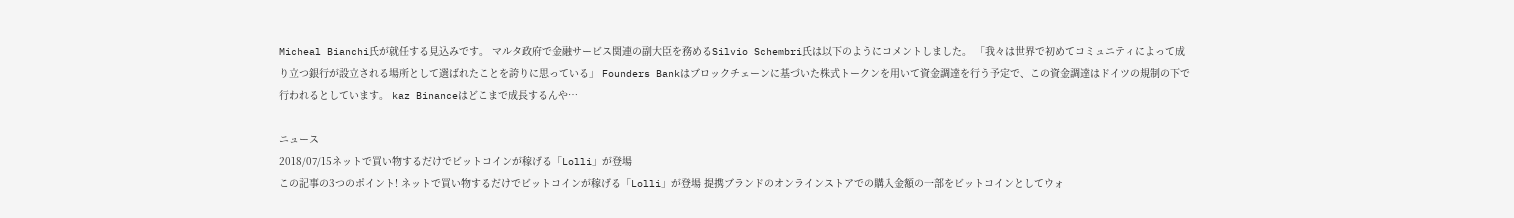Micheal Bianchi氏が就任する見込みです。 マルタ政府で金融サービス関連の副大臣を務めるSilvio Schembri氏は以下のようにコメントしました。 「我々は世界で初めてコミュニティによって成り立つ銀行が設立される場所として選ばれたことを誇りに思っている」 Founders Bankはブロックチェーンに基づいた株式トークンを用いて資金調達を行う予定で、この資金調達はドイツの規制の下で行われるとしています。 kaz Binanceはどこまで成長するんや…

ニュース
2018/07/15ネットで買い物するだけでビットコインが稼げる「Lolli」が登場
この記事の3つのポイント! ネットで買い物するだけでビットコインが稼げる「Lolli」が登場 提携ブランドのオンラインストアでの購入金額の一部をビットコインとしてウォ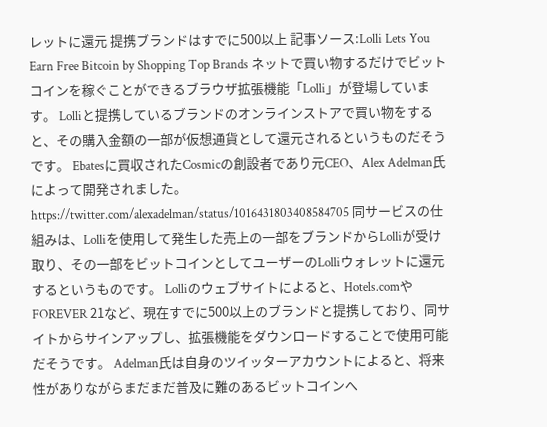レットに還元 提携ブランドはすでに500以上 記事ソース:Lolli Lets You Earn Free Bitcoin by Shopping Top Brands ネットで買い物するだけでビットコインを稼ぐことができるブラウザ拡張機能「Lolli」が登場しています。 Lolliと提携しているブランドのオンラインストアで買い物をすると、その購入金額の一部が仮想通貨として還元されるというものだそうです。 Ebatesに買収されたCosmicの創設者であり元CEO、Alex Adelman氏によって開発されました。 https://twitter.com/alexadelman/status/1016431803408584705 同サービスの仕組みは、Lolliを使用して発生した売上の一部をブランドからLolliが受け取り、その一部をビットコインとしてユーザーのLolliウォレットに還元するというものです。 Lolliのウェブサイトによると、Hotels.comやFOREVER 21など、現在すでに500以上のブランドと提携しており、同サイトからサインアップし、拡張機能をダウンロードすることで使用可能だそうです。 Adelman氏は自身のツイッターアカウントによると、将来性がありながらまだまだ普及に難のあるビットコインへ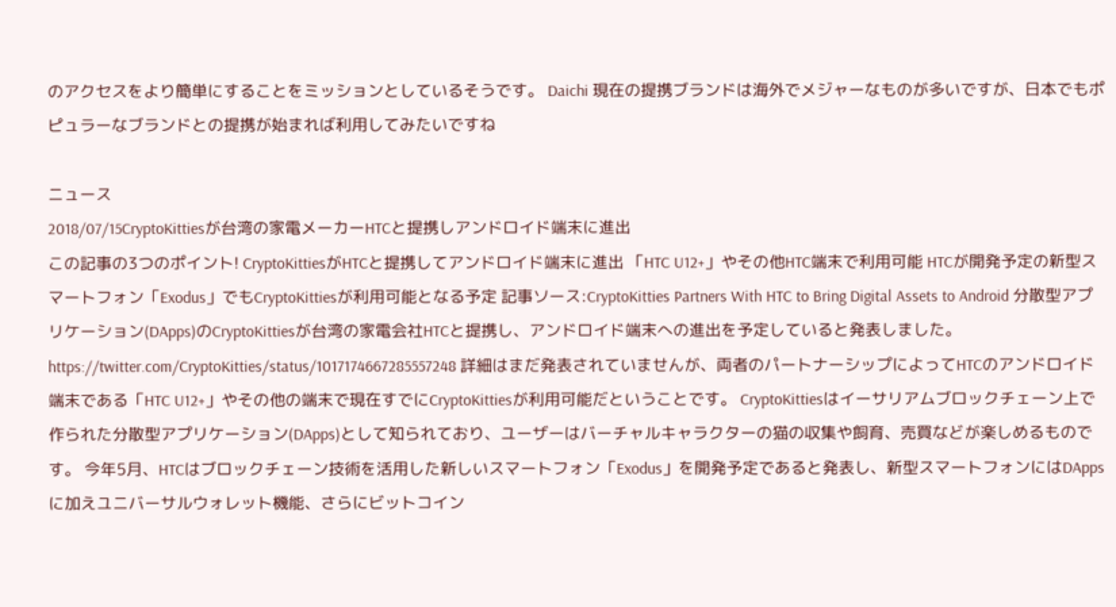のアクセスをより簡単にすることをミッションとしているそうです。 Daichi 現在の提携ブランドは海外でメジャーなものが多いですが、日本でもポピュラーなブランドとの提携が始まれば利用してみたいですね

ニュース
2018/07/15CryptoKittiesが台湾の家電メーカーHTCと提携しアンドロイド端末に進出
この記事の3つのポイント! CryptoKittiesがHTCと提携してアンドロイド端末に進出 「HTC U12+」やその他HTC端末で利用可能 HTCが開発予定の新型スマートフォン「Exodus」でもCryptoKittiesが利用可能となる予定 記事ソース:CryptoKitties Partners With HTC to Bring Digital Assets to Android 分散型アプリケーション(DApps)のCryptoKittiesが台湾の家電会社HTCと提携し、アンドロイド端末への進出を予定していると発表しました。 https://twitter.com/CryptoKitties/status/1017174667285557248 詳細はまだ発表されていませんが、両者のパートナーシップによってHTCのアンドロイド端末である「HTC U12+」やその他の端末で現在すでにCryptoKittiesが利用可能だということです。 CryptoKittiesはイーサリアムブロックチェーン上で作られた分散型アプリケーション(DApps)として知られており、ユーザーはバーチャルキャラクターの猫の収集や飼育、売買などが楽しめるものです。 今年5月、HTCはブロックチェーン技術を活用した新しいスマートフォン「Exodus」を開発予定であると発表し、新型スマートフォンにはDAppsに加えユニバーサルウォレット機能、さらにビットコイン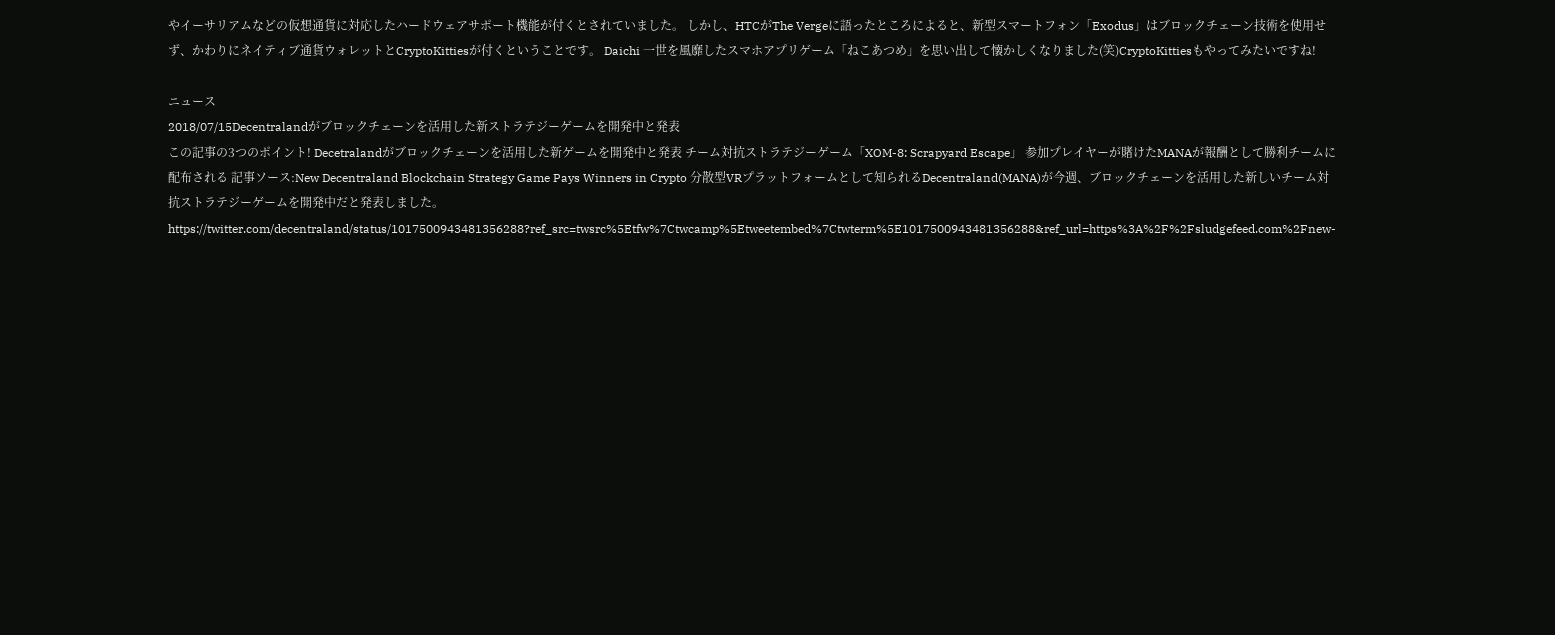やイーサリアムなどの仮想通貨に対応したハードウェアサポート機能が付くとされていました。 しかし、HTCがThe Vergeに語ったところによると、新型スマートフォン「Exodus」はブロックチェーン技術を使用せず、かわりにネイティブ通貨ウォレットとCryptoKittiesが付くということです。 Daichi 一世を風靡したスマホアプリゲーム「ねこあつめ」を思い出して懐かしくなりました(笑)CryptoKittiesもやってみたいですね!

ニュース
2018/07/15Decentralandがブロックチェーンを活用した新ストラテジーゲームを開発中と発表
この記事の3つのポイント! Decetralandがブロックチェーンを活用した新ゲームを開発中と発表 チーム対抗ストラテジーゲーム「XOM-8: Scrapyard Escape」 参加プレイヤーが賭けたMANAが報酬として勝利チームに配布される 記事ソース:New Decentraland Blockchain Strategy Game Pays Winners in Crypto 分散型VRプラットフォームとして知られるDecentraland(MANA)が今週、ブロックチェーンを活用した新しいチーム対抗ストラテジーゲームを開発中だと発表しました。 https://twitter.com/decentraland/status/1017500943481356288?ref_src=twsrc%5Etfw%7Ctwcamp%5Etweetembed%7Ctwterm%5E1017500943481356288&ref_url=https%3A%2F%2Fsludgefeed.com%2Fnew-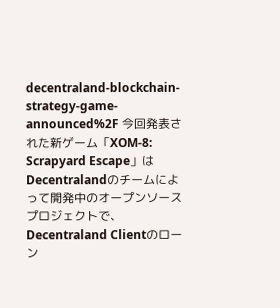decentraland-blockchain-strategy-game-announced%2F 今回発表された新ゲーム「XOM-8: Scrapyard Escape」はDecentralandのチームによって開発中のオープンソースプロジェクトで、Decentraland Clientのローン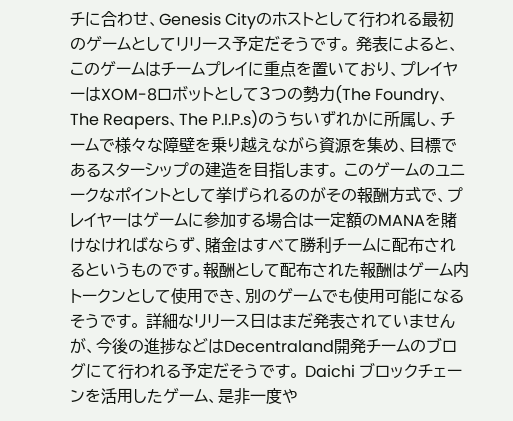チに合わせ、Genesis Cityのホストとして行われる最初のゲームとしてリリース予定だそうです。 発表によると、このゲームはチームプレイに重点を置いており、プレイヤーはXOM-8ロボットとして3つの勢力(The Foundry、The Reapers、The P.I.P.s)のうちいずれかに所属し、チームで様々な障壁を乗り越えながら資源を集め、目標であるスターシップの建造を目指します。 このゲームのユニークなポイントとして挙げられるのがその報酬方式で、プレイヤーはゲームに参加する場合は一定額のMANAを賭けなければならず、賭金はすべて勝利チームに配布されるというものです。報酬として配布された報酬はゲーム内トークンとして使用でき、別のゲームでも使用可能になるそうです。 詳細なリリース日はまだ発表されていませんが、今後の進捗などはDecentraland開発チームのブログにて行われる予定だそうです。 Daichi ブロックチェーンを活用したゲーム、是非一度や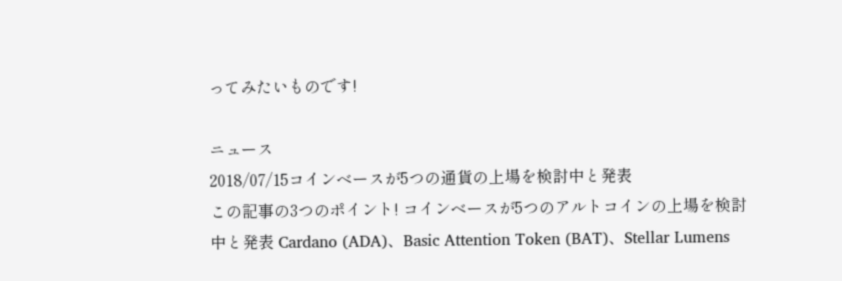ってみたいものです!

ニュース
2018/07/15コインベースが5つの通貨の上場を検討中と発表
この記事の3つのポイント! コインベースが5つのアルトコインの上場を検討中と発表 Cardano (ADA)、Basic Attention Token (BAT)、Stellar Lumens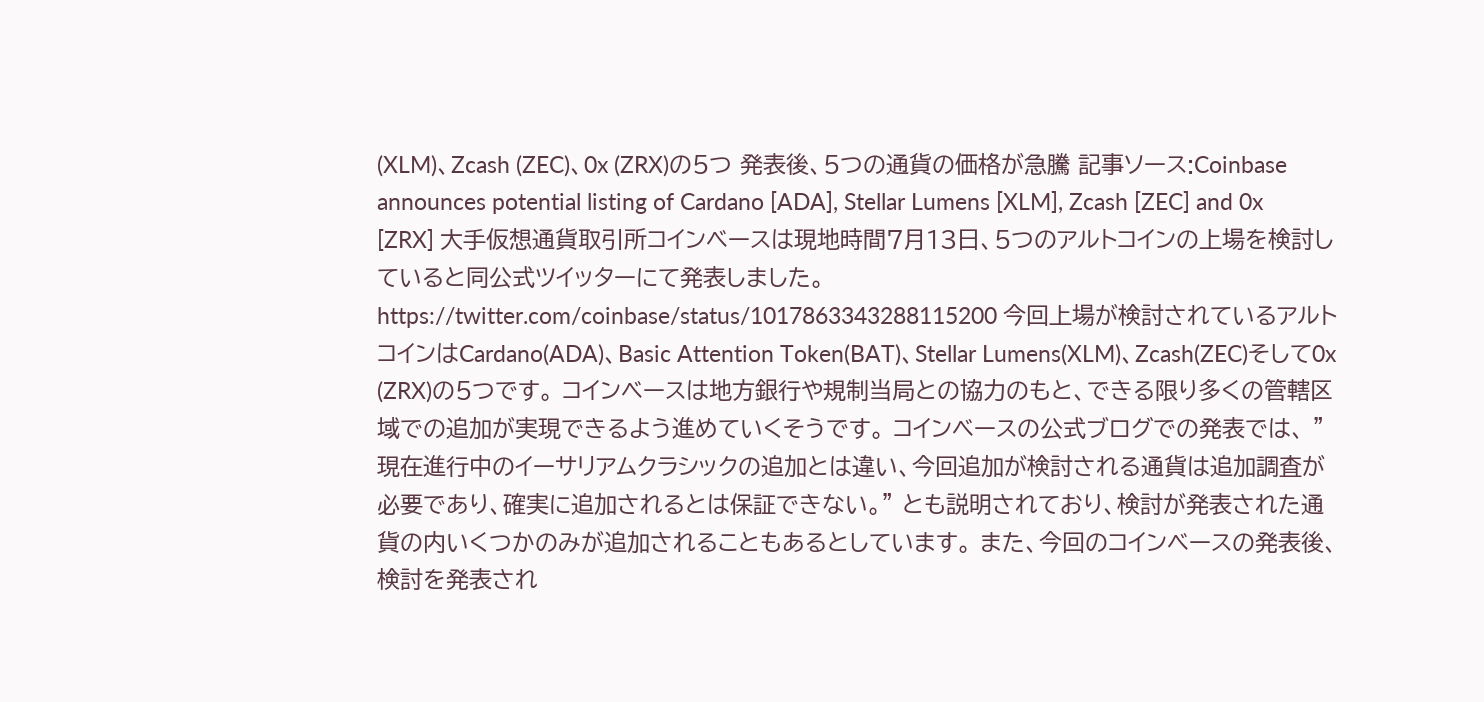(XLM)、Zcash (ZEC)、0x (ZRX)の5つ 発表後、5つの通貨の価格が急騰 記事ソース:Coinbase announces potential listing of Cardano [ADA], Stellar Lumens [XLM], Zcash [ZEC] and 0x [ZRX] 大手仮想通貨取引所コインベースは現地時間7月13日、5つのアルトコインの上場を検討していると同公式ツイッターにて発表しました。 https://twitter.com/coinbase/status/1017863343288115200 今回上場が検討されているアルトコインはCardano(ADA)、Basic Attention Token(BAT)、Stellar Lumens(XLM)、Zcash(ZEC)そして0x (ZRX)の5つです。 コインベースは地方銀行や規制当局との協力のもと、できる限り多くの管轄区域での追加が実現できるよう進めていくそうです。 コインベースの公式ブログでの発表では、 ”現在進行中のイーサリアムクラシックの追加とは違い、今回追加が検討される通貨は追加調査が必要であり、確実に追加されるとは保証できない。” とも説明されており、検討が発表された通貨の内いくつかのみが追加されることもあるとしています。 また、今回のコインベースの発表後、検討を発表され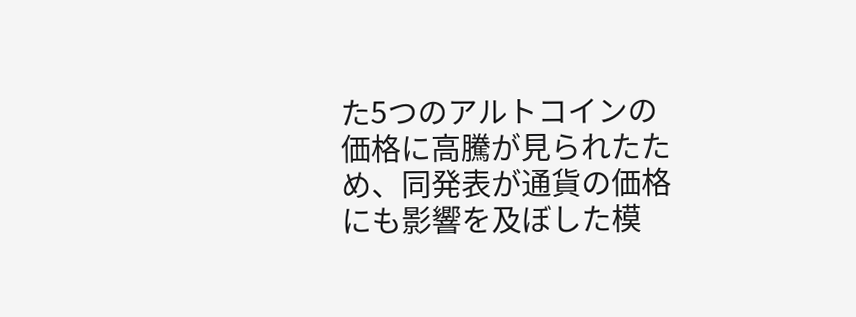た5つのアルトコインの価格に高騰が見られたため、同発表が通貨の価格にも影響を及ぼした模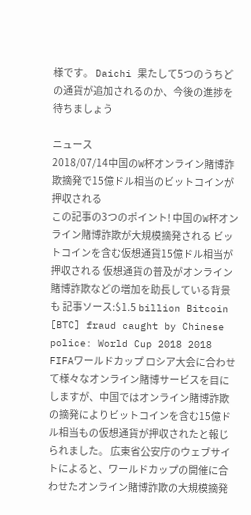様です。 Daichi 果たして5つのうちどの通貨が追加されるのか、今後の進捗を待ちましょう

ニュース
2018/07/14中国のW杯オンライン賭博詐欺摘発で15億ドル相当のビットコインが押収される
この記事の3つのポイント! 中国のW杯オンライン賭博詐欺が大規模摘発される ビットコインを含む仮想通貨15億ドル相当が押収される 仮想通貨の普及がオンライン賭博詐欺などの増加を助長している背景も 記事ソース:$1.5 billion Bitcoin [BTC] fraud caught by Chinese police: World Cup 2018 2018 FIFAワールドカップ ロシア大会に合わせて様々なオンライン賭博サービスを目にしますが、中国ではオンライン賭博詐欺の摘発によりビットコインを含む15億ドル相当もの仮想通貨が押収されたと報じられました。 広東省公安庁のウェブサイトによると、ワールドカップの開催に合わせたオンライン賭博詐欺の大規模摘発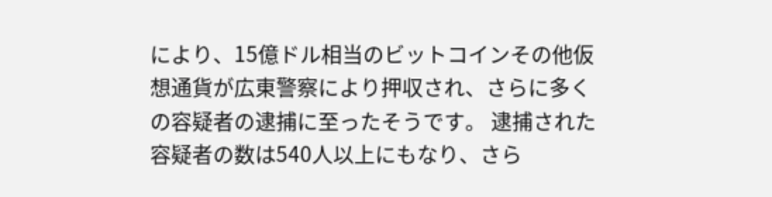により、15億ドル相当のビットコインその他仮想通貨が広東警察により押収され、さらに多くの容疑者の逮捕に至ったそうです。 逮捕された容疑者の数は540人以上にもなり、さら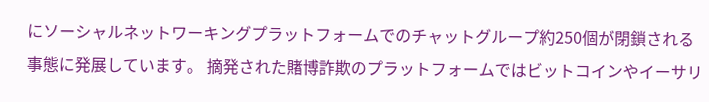にソーシャルネットワーキングプラットフォームでのチャットグループ約250個が閉鎖される事態に発展しています。 摘発された賭博詐欺のプラットフォームではビットコインやイーサリ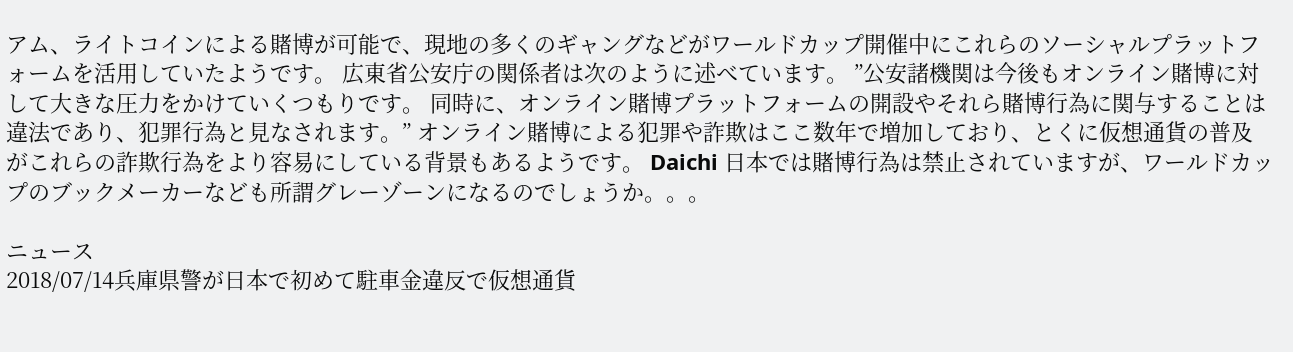アム、ライトコインによる賭博が可能で、現地の多くのギャングなどがワールドカップ開催中にこれらのソーシャルプラットフォームを活用していたようです。 広東省公安庁の関係者は次のように述べています。 ”公安諸機関は今後もオンライン賭博に対して大きな圧力をかけていくつもりです。 同時に、オンライン賭博プラットフォームの開設やそれら賭博行為に関与することは違法であり、犯罪行為と見なされます。” オンライン賭博による犯罪や詐欺はここ数年で増加しており、とくに仮想通貨の普及がこれらの詐欺行為をより容易にしている背景もあるようです。 Daichi 日本では賭博行為は禁止されていますが、ワールドカップのブックメーカーなども所謂グレーゾーンになるのでしょうか。。。

ニュース
2018/07/14兵庫県警が日本で初めて駐車金違反で仮想通貨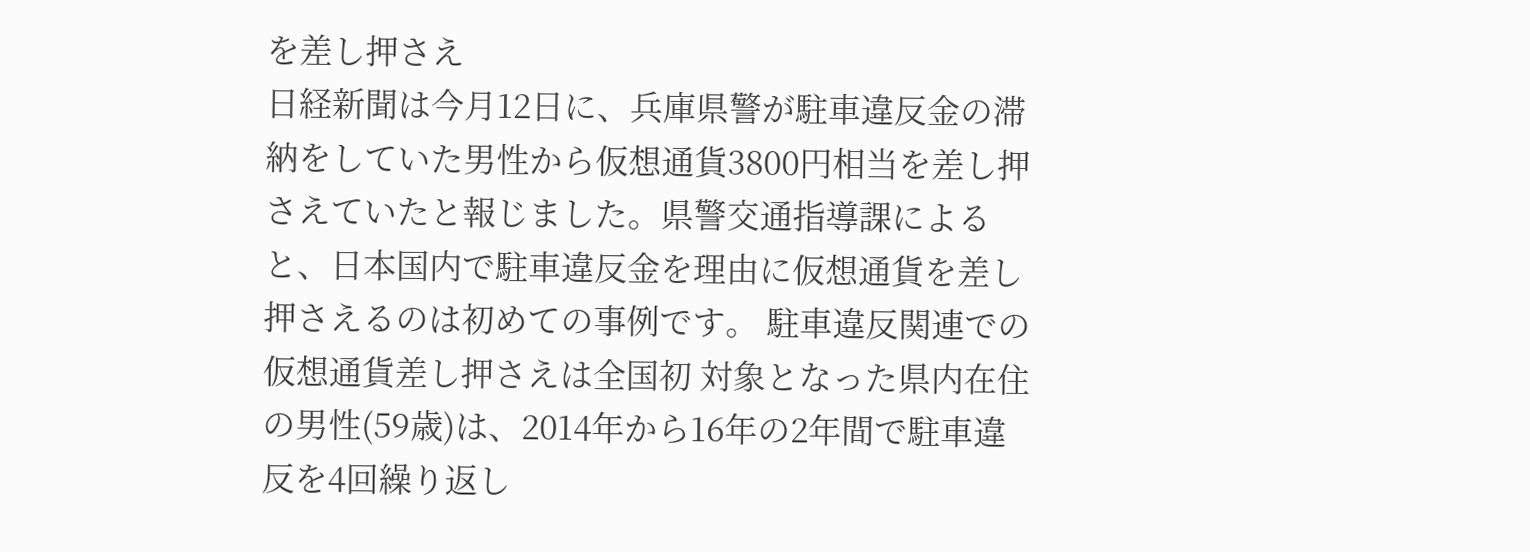を差し押さえ
日経新聞は今月12日に、兵庫県警が駐車違反金の滞納をしていた男性から仮想通貨3800円相当を差し押さえていたと報じました。県警交通指導課によると、日本国内で駐車違反金を理由に仮想通貨を差し押さえるのは初めての事例です。 駐車違反関連での仮想通貨差し押さえは全国初 対象となった県内在住の男性(59歳)は、2014年から16年の2年間で駐車違反を4回繰り返し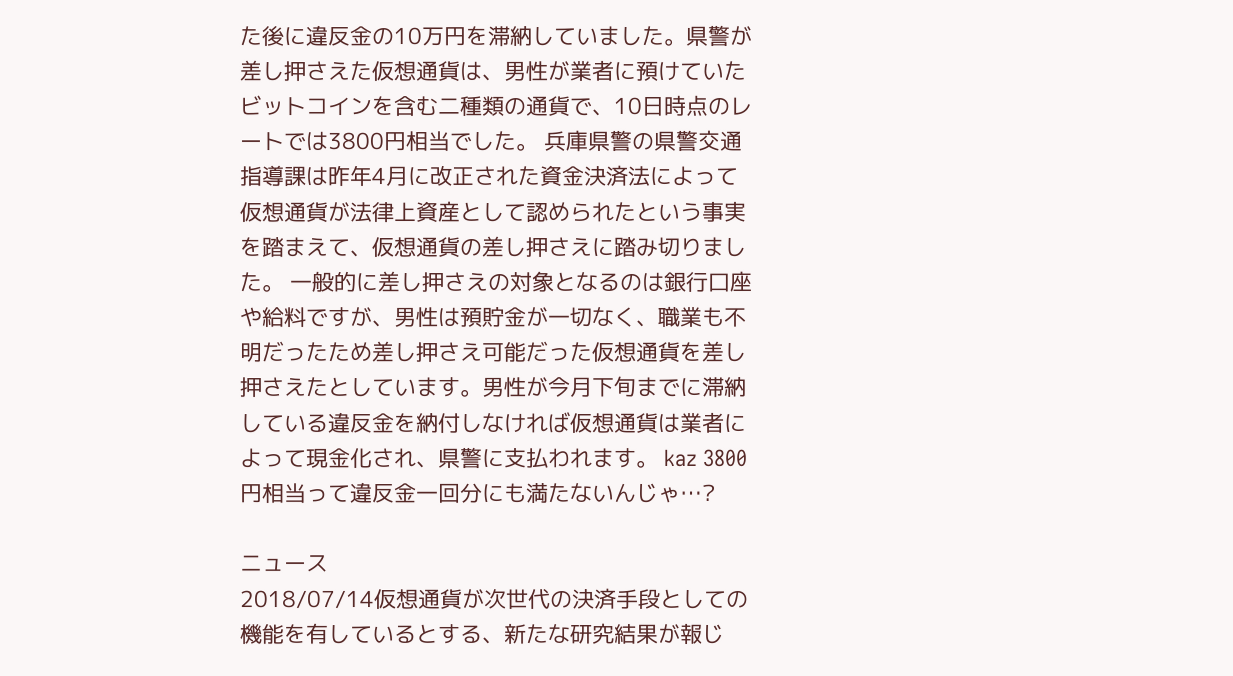た後に違反金の10万円を滞納していました。県警が差し押さえた仮想通貨は、男性が業者に預けていたビットコインを含む二種類の通貨で、10日時点のレートでは3800円相当でした。 兵庫県警の県警交通指導課は昨年4月に改正された資金決済法によって仮想通貨が法律上資産として認められたという事実を踏まえて、仮想通貨の差し押さえに踏み切りました。 一般的に差し押さえの対象となるのは銀行口座や給料ですが、男性は預貯金が一切なく、職業も不明だったため差し押さえ可能だった仮想通貨を差し押さえたとしています。男性が今月下旬までに滞納している違反金を納付しなければ仮想通貨は業者によって現金化され、県警に支払われます。 kaz 3800円相当って違反金一回分にも満たないんじゃ…?

ニュース
2018/07/14仮想通貨が次世代の決済手段としての機能を有しているとする、新たな研究結果が報じ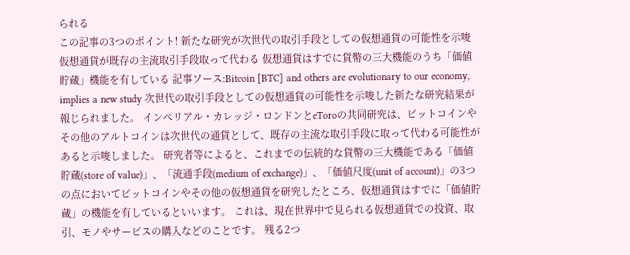られる
この記事の3つのポイント! 新たな研究が次世代の取引手段としての仮想通貨の可能性を示唆 仮想通貨が既存の主流取引手段取って代わる 仮想通貨はすでに貨幣の三大機能のうち「価値貯蔵」機能を有している 記事ソース:Bitcoin [BTC] and others are evolutionary to our economy, implies a new study 次世代の取引手段としての仮想通貨の可能性を示唆した新たな研究結果が報じられました。 インペリアル・カレッジ・ロンドンとeToroの共同研究は、ビットコインやその他のアルトコインは次世代の通貨として、既存の主流な取引手段に取って代わる可能性があると示唆しました。 研究者等によると、これまでの伝統的な貨幣の三大機能である「価値貯蔵(store of value)」、「流通手段(medium of exchange)」、「価値尺度(unit of account)」の3つの点においてビットコインやその他の仮想通貨を研究したところ、仮想通貨はすでに「価値貯蔵」の機能を有しているといいます。 これは、現在世界中で見られる仮想通貨での投資、取引、モノやサービスの購入などのことです。 残る2つ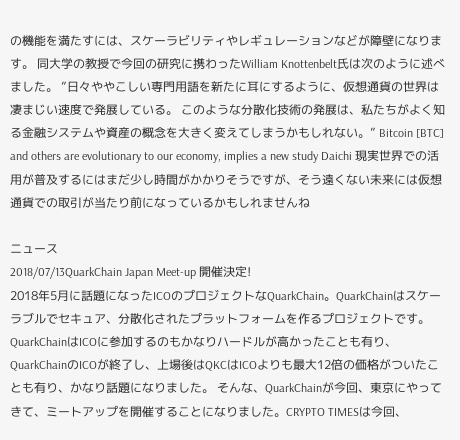の機能を満たすには、スケーラビリティやレギュレーションなどが障壁になります。 同大学の教授で今回の研究に携わったWilliam Knottenbelt氏は次のように述べました。 ”日々ややこしい専門用語を新たに耳にするように、仮想通貨の世界は凄まじい速度で発展している。 このような分散化技術の発展は、私たちがよく知る金融システムや資産の概念を大きく変えてしまうかもしれない。” Bitcoin [BTC] and others are evolutionary to our economy, implies a new study Daichi 現実世界での活用が普及するにはまだ少し時間がかかりそうですが、そう遠くない未来には仮想通貨での取引が当たり前になっているかもしれませんね

ニュース
2018/07/13QuarkChain Japan Meet-up 開催決定!
2018年5月に話題になったICOのプロジェクトなQuarkChain。QuarkChainはスケーラブルでセキュア、分散化されたプラットフォームを作るプロジェクトです。 QuarkChainはICOに参加するのもかなりハードルが高かったことも有り、QuarkChainのICOが終了し、上場後はQKCはICOよりも最大12倍の価格がついたことも有り、かなり話題になりました。 そんな、QuarkChainが今回、東京にやってきて、ミートアップを開催することになりました。CRYPTO TIMESは今回、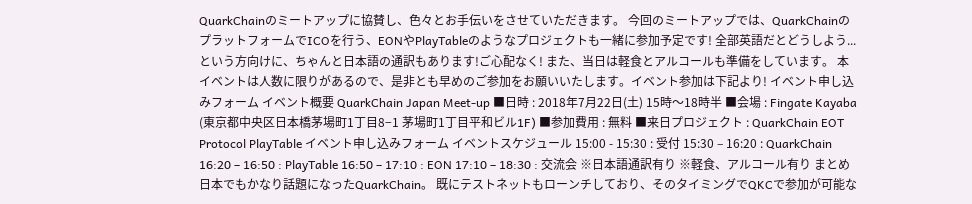QuarkChainのミートアップに協賛し、色々とお手伝いをさせていただきます。 今回のミートアップでは、QuarkChainのプラットフォームでICOを行う、EONやPlayTableのようなプロジェクトも一緒に参加予定です! 全部英語だとどうしよう...という方向けに、ちゃんと日本語の通訳もあります!ご心配なく! また、当日は軽食とアルコールも準備をしています。 本イベントは人数に限りがあるので、是非とも早めのご参加をお願いいたします。イベント参加は下記より! イベント申し込みフォーム イベント概要 QuarkChain Japan Meet-up ■日時 : 2018年7月22日(土) 15時〜18時半 ■会場 : Fingate Kayaba (東京都中央区日本橋茅場町1丁目8−1 茅場町1丁目平和ビル1F) ■参加費用 : 無料 ■来日プロジェクト : QuarkChain EOT Protocol PlayTable イベント申し込みフォーム イベントスケジュール 15:00 - 15:30 : 受付 15:30 – 16:20 : QuarkChain 16:20 – 16:50 : PlayTable 16:50 – 17:10 : EON 17:10 – 18:30 : 交流会 ※日本語通訳有り ※軽食、アルコール有り まとめ 日本でもかなり話題になったQuarkChain。 既にテストネットもローンチしており、そのタイミングでQKCで参加が可能な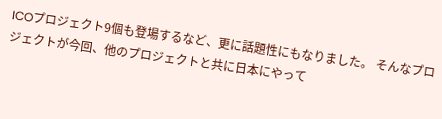ICOプロジェクト9個も登場するなど、更に話題性にもなりました。 そんなプロジェクトが今回、他のプロジェクトと共に日本にやって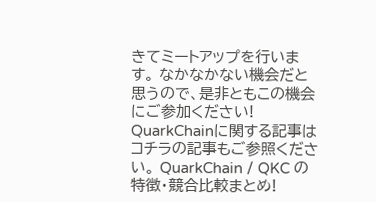きてミートアップを行います。 なかなかない機会だと思うので、是非ともこの機会にご参加ください! QuarkChainに関する記事はコチラの記事もご参照ください。 QuarkChain / QKC の特徴・競合比較まとめ!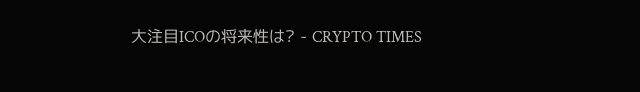大注目ICOの将来性は? - CRYPTO TIMES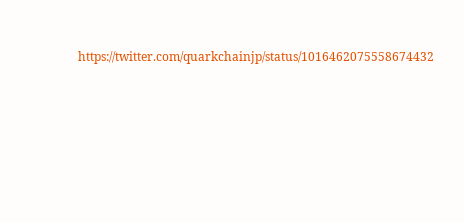https://twitter.com/quarkchainjp/status/1016462075558674432